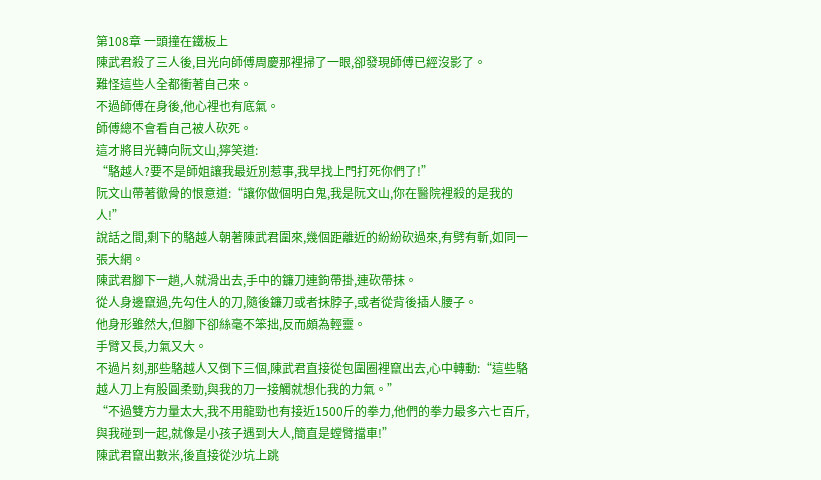第108章 一頭撞在鐵板上
陳武君殺了三人後,目光向師傅周慶那裡掃了一眼,卻發現師傅已經沒影了。
難怪這些人全都衝著自己來。
不過師傅在身後,他心裡也有底氣。
師傅總不會看自己被人砍死。
這才將目光轉向阮文山,獰笑道:
“駱越人?要不是師姐讓我最近別惹事,我早找上門打死你們了!”
阮文山帶著徹骨的恨意道:“讓你做個明白鬼,我是阮文山,你在醫院裡殺的是我的人!”
說話之間,剩下的駱越人朝著陳武君圍來,幾個距離近的紛紛砍過來,有劈有斬,如同一張大網。
陳武君腳下一趟,人就滑出去,手中的鐮刀連鉤帶掛,連砍帶抹。
從人身邊竄過,先勾住人的刀,隨後鐮刀或者抹脖子,或者從背後插人腰子。
他身形雖然大,但腳下卻絲毫不笨拙,反而頗為輕靈。
手臂又長,力氣又大。
不過片刻,那些駱越人又倒下三個,陳武君直接從包圍圈裡竄出去,心中轉動:“這些駱越人刀上有股圓柔勁,與我的刀一接觸就想化我的力氣。”
“不過雙方力量太大,我不用龍勁也有接近1500斤的拳力,他們的拳力最多六七百斤,與我碰到一起,就像是小孩子遇到大人,簡直是螳臂擋車!”
陳武君竄出數米,後直接從沙坑上跳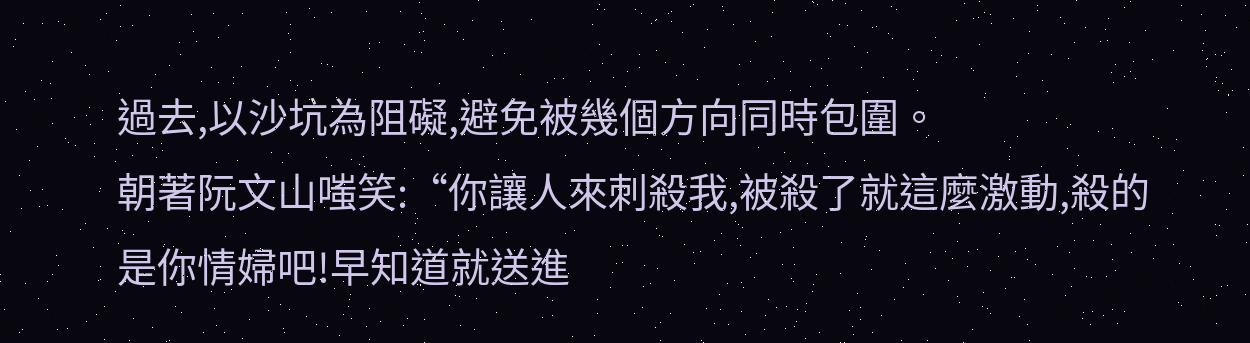過去,以沙坑為阻礙,避免被幾個方向同時包圍。
朝著阮文山嗤笑:“你讓人來刺殺我,被殺了就這麼激動,殺的是你情婦吧!早知道就送進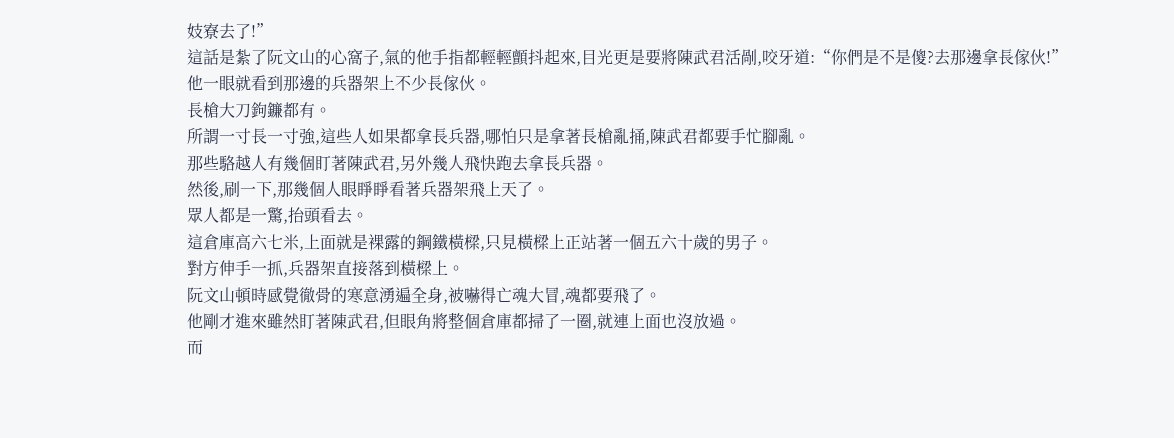妓寮去了!”
這話是紮了阮文山的心窩子,氣的他手指都輕輕顫抖起來,目光更是要將陳武君活剮,咬牙道:“你們是不是傻?去那邊拿長傢伙!”
他一眼就看到那邊的兵器架上不少長傢伙。
長槍大刀鉤鐮都有。
所謂一寸長一寸強,這些人如果都拿長兵器,哪怕只是拿著長槍亂捅,陳武君都要手忙腳亂。
那些駱越人有幾個盯著陳武君,另外幾人飛快跑去拿長兵器。
然後,刷一下,那幾個人眼睜睜看著兵器架飛上天了。
眾人都是一驚,抬頭看去。
這倉庫高六七米,上面就是裸露的鋼鐵橫樑,只見橫樑上正站著一個五六十歲的男子。
對方伸手一抓,兵器架直接落到橫樑上。
阮文山頓時感覺徹骨的寒意湧遍全身,被嚇得亡魂大冒,魂都要飛了。
他剛才進來雖然盯著陳武君,但眼角將整個倉庫都掃了一圈,就連上面也沒放過。
而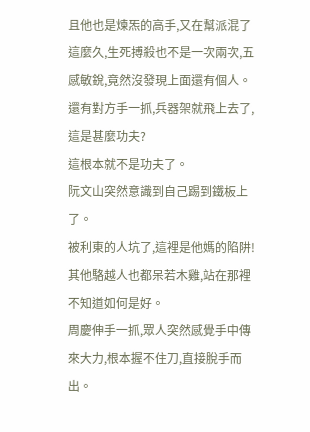且他也是煉炁的高手,又在幫派混了這麼久,生死搏殺也不是一次兩次,五感敏銳,竟然沒發現上面還有個人。
還有對方手一抓,兵器架就飛上去了,這是甚麼功夫?
這根本就不是功夫了。
阮文山突然意識到自己踢到鐵板上了。
被利東的人坑了,這裡是他媽的陷阱!
其他駱越人也都呆若木雞,站在那裡不知道如何是好。
周慶伸手一抓,眾人突然感覺手中傳來大力,根本握不住刀,直接脫手而出。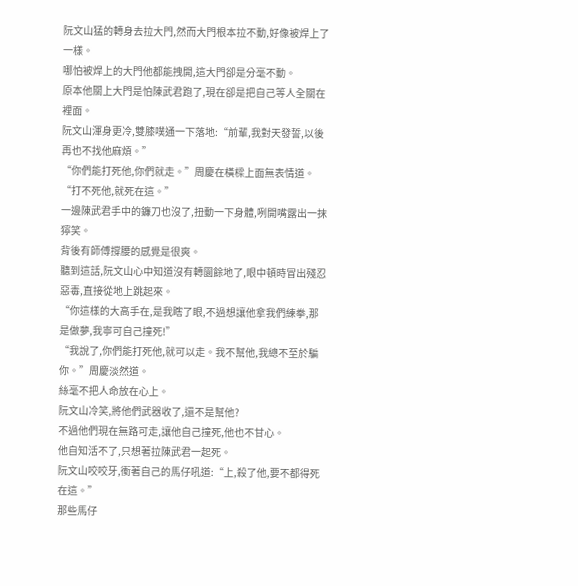阮文山猛的轉身去拉大門,然而大門根本拉不動,好像被焊上了一樣。
哪怕被焊上的大門他都能拽開,這大門卻是分毫不動。
原本他關上大門是怕陳武君跑了,現在卻是把自己等人全關在裡面。
阮文山渾身更冷,雙膝噗通一下落地:“前輩,我對天發誓,以後再也不找他麻煩。”
“你們能打死他,你們就走。”周慶在橫樑上面無表情道。
“打不死他,就死在這。”
一邊陳武君手中的鐮刀也沒了,扭動一下身體,咧開嘴露出一抹獰笑。
背後有師傅撐腰的感覺是很爽。
聽到這話,阮文山心中知道沒有轉圜餘地了,眼中頓時冒出殘忍惡毒,直接從地上跳起來。
“你這樣的大高手在,是我瞎了眼,不過想讓他拿我們練拳,那是做夢,我寧可自己撞死!”
“我說了,你們能打死他,就可以走。我不幫他,我總不至於騙你。”周慶淡然道。
絲毫不把人命放在心上。
阮文山冷笑,將他們武器收了,還不是幫他?
不過他們現在無路可走,讓他自己撞死,他也不甘心。
他自知活不了,只想著拉陳武君一起死。
阮文山咬咬牙,衝著自己的馬仔吼道:“上,殺了他,要不都得死在這。”
那些馬仔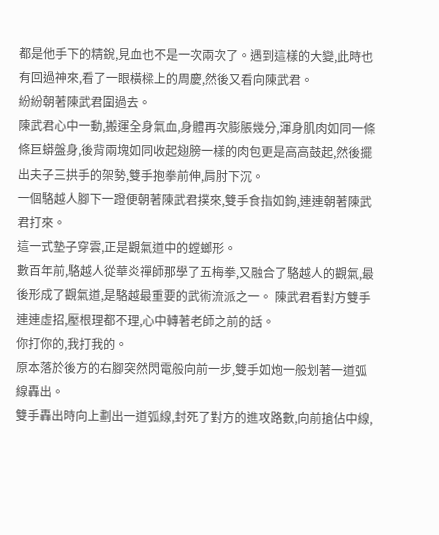都是他手下的精銳,見血也不是一次兩次了。遇到這樣的大變,此時也有回過神來,看了一眼橫樑上的周慶,然後又看向陳武君。
紛紛朝著陳武君圍過去。
陳武君心中一動,搬運全身氣血,身體再次膨脹幾分,渾身肌肉如同一條條巨蟒盤身,後背兩塊如同收起翅膀一樣的肉包更是高高鼓起,然後擺出夫子三拱手的架勢,雙手抱拳前伸,肩肘下沉。
一個駱越人腳下一蹬便朝著陳武君撲來,雙手食指如鉤,連連朝著陳武君打來。
這一式墊子穿雲,正是觀氣道中的螳螂形。
數百年前,駱越人從華炎禪師那學了五梅拳,又融合了駱越人的觀氣,最後形成了觀氣道,是駱越最重要的武術流派之一。 陳武君看對方雙手連連虛招,壓根理都不理,心中轉著老師之前的話。
你打你的,我打我的。
原本落於後方的右腳突然閃電般向前一步,雙手如炮一般划著一道弧線轟出。
雙手轟出時向上劃出一道弧線,封死了對方的進攻路數,向前搶佔中線,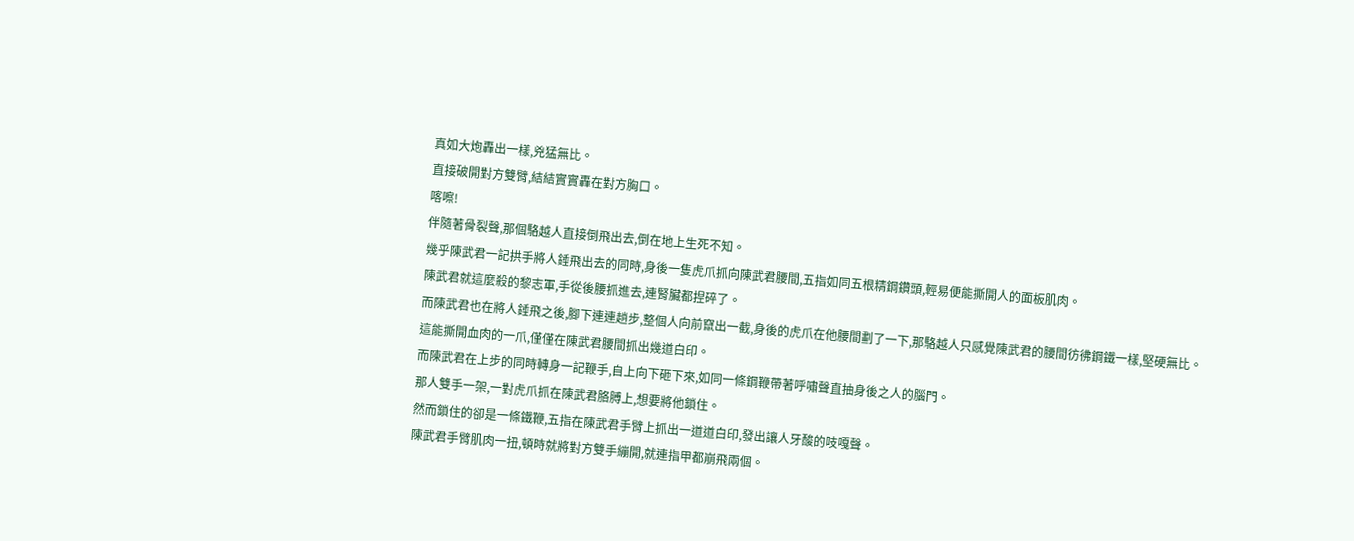真如大炮轟出一樣,兇猛無比。
直接破開對方雙臂,結結實實轟在對方胸口。
喀嚓!
伴隨著骨裂聲,那個駱越人直接倒飛出去,倒在地上生死不知。
幾乎陳武君一記拱手將人錘飛出去的同時,身後一隻虎爪抓向陳武君腰間,五指如同五根精鋼鑽頭,輕易便能撕開人的面板肌肉。
陳武君就這麼殺的黎志軍,手從後腰抓進去,連腎臟都捏碎了。
而陳武君也在將人錘飛之後,腳下連連趟步,整個人向前竄出一截,身後的虎爪在他腰間劃了一下,那駱越人只感覺陳武君的腰間彷彿鋼鐵一樣,堅硬無比。
這能撕開血肉的一爪,僅僅在陳武君腰間抓出幾道白印。
而陳武君在上步的同時轉身一記鞭手,自上向下砸下來,如同一條鋼鞭帶著呼嘯聲直抽身後之人的腦門。
那人雙手一架,一對虎爪抓在陳武君胳膊上,想要將他鎖住。
然而鎖住的卻是一條鐵鞭,五指在陳武君手臂上抓出一道道白印,發出讓人牙酸的吱嘎聲。
陳武君手臂肌肉一扭,頓時就將對方雙手繃開,就連指甲都崩飛兩個。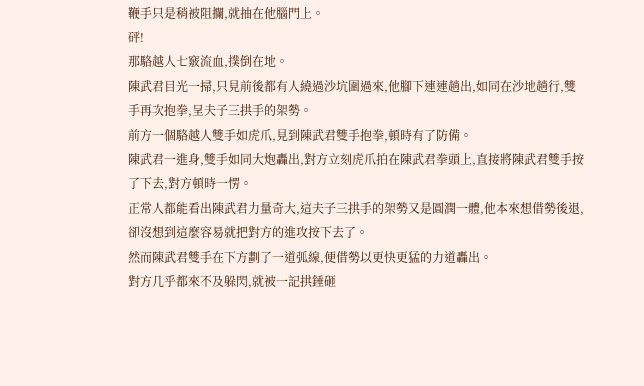鞭手只是稍被阻攔,就抽在他腦門上。
砰!
那駱越人七竅流血,撲倒在地。
陳武君目光一掃,只見前後都有人繞過沙坑圍過來,他腳下連連趟出,如同在沙地趟行,雙手再次抱拳,呈夫子三拱手的架勢。
前方一個駱越人雙手如虎爪,見到陳武君雙手抱拳,頓時有了防備。
陳武君一進身,雙手如同大炮轟出,對方立刻虎爪拍在陳武君拳頭上,直接將陳武君雙手按了下去,對方頓時一愣。
正常人都能看出陳武君力量奇大,這夫子三拱手的架勢又是圓潤一體,他本來想借勢後退,卻沒想到這麼容易就把對方的進攻按下去了。
然而陳武君雙手在下方劃了一道弧線,便借勢以更快更猛的力道轟出。
對方几乎都來不及躲閃,就被一記拱錘砸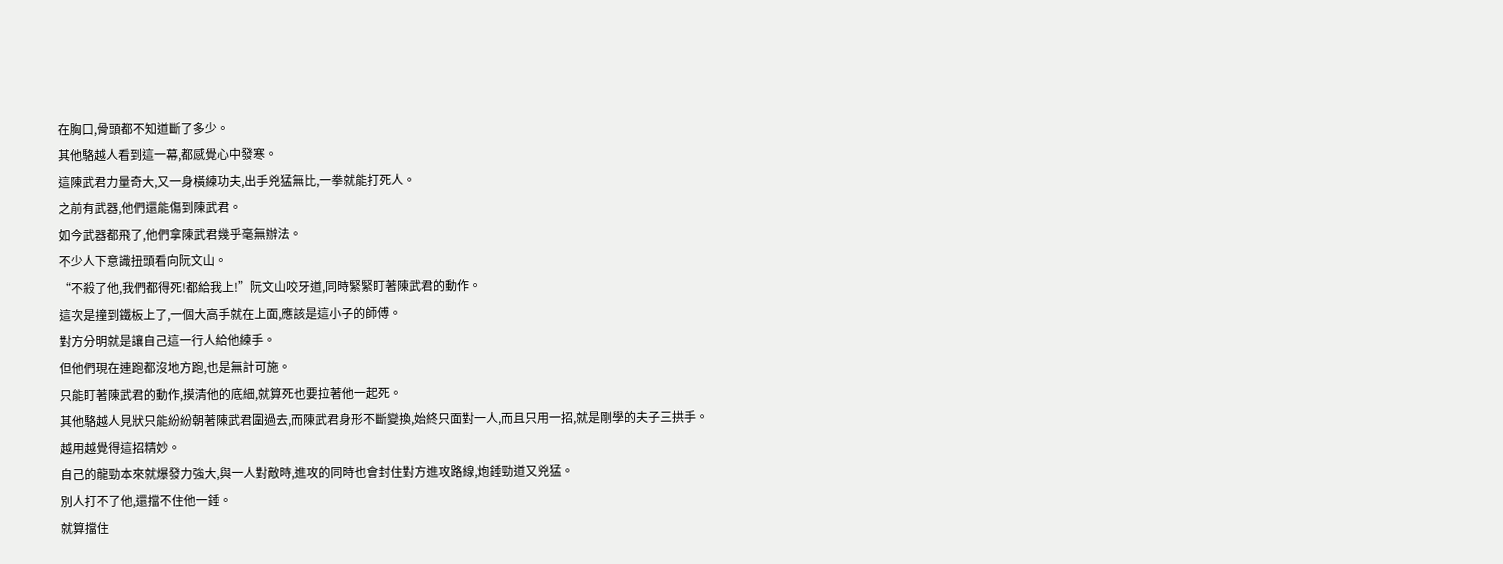在胸口,骨頭都不知道斷了多少。
其他駱越人看到這一幕,都感覺心中發寒。
這陳武君力量奇大,又一身橫練功夫,出手兇猛無比,一拳就能打死人。
之前有武器,他們還能傷到陳武君。
如今武器都飛了,他們拿陳武君幾乎毫無辦法。
不少人下意識扭頭看向阮文山。
“不殺了他,我們都得死!都給我上!”阮文山咬牙道,同時緊緊盯著陳武君的動作。
這次是撞到鐵板上了,一個大高手就在上面,應該是這小子的師傅。
對方分明就是讓自己這一行人給他練手。
但他們現在連跑都沒地方跑,也是無計可施。
只能盯著陳武君的動作,摸清他的底細,就算死也要拉著他一起死。
其他駱越人見狀只能紛紛朝著陳武君圍過去,而陳武君身形不斷變換,始終只面對一人,而且只用一招,就是剛學的夫子三拱手。
越用越覺得這招精妙。
自己的龍勁本來就爆發力強大,與一人對敵時,進攻的同時也會封住對方進攻路線,炮錘勁道又兇猛。
別人打不了他,還擋不住他一錘。
就算擋住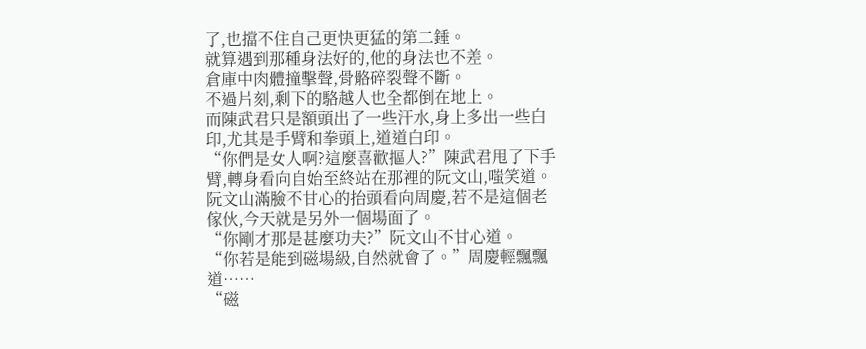了,也擋不住自己更快更猛的第二錘。
就算遇到那種身法好的,他的身法也不差。
倉庫中肉體撞擊聲,骨骼碎裂聲不斷。
不過片刻,剩下的駱越人也全都倒在地上。
而陳武君只是額頭出了一些汗水,身上多出一些白印,尤其是手臂和拳頭上,道道白印。
“你們是女人啊?這麼喜歡摳人?”陳武君甩了下手臂,轉身看向自始至終站在那裡的阮文山,嗤笑道。
阮文山滿臉不甘心的抬頭看向周慶,若不是這個老傢伙,今天就是另外一個場面了。
“你剛才那是甚麼功夫?”阮文山不甘心道。
“你若是能到磁場級,自然就會了。”周慶輕飄飄道……
“磁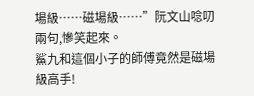場級……磁場級……”阮文山唸叨兩句,慘笑起來。
鯊九和這個小子的師傅竟然是磁場級高手!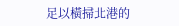足以橫掃北港的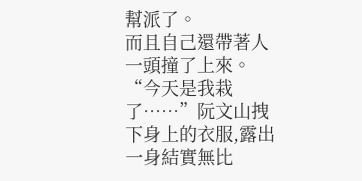幫派了。
而且自己還帶著人一頭撞了上來。
“今天是我栽了……”阮文山拽下身上的衣服,露出一身結實無比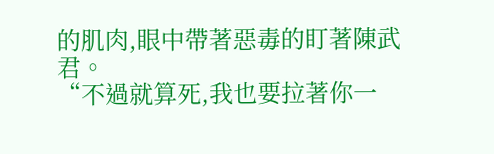的肌肉,眼中帶著惡毒的盯著陳武君。
“不過就算死,我也要拉著你一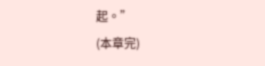起。”
(本章完)